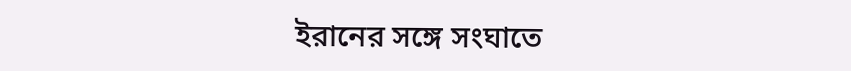ইরানের সঙ্গে সংঘাতে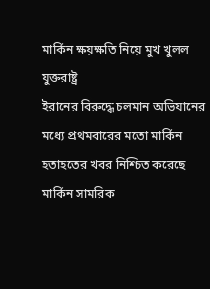মার্কিন ক্ষয়ক্ষতি নিয়ে মুখ খুলল যুক্তরাষ্ট্র
ইরানের বিরুদ্ধে চলমান অভিযানের মধ্যে প্রথমবারের মতো মার্কিন হতাহতের খবর নিশ্চিত করেছে মার্কিন সামরিক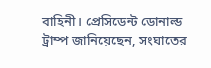বাহিনী। প্রেসিডেন্ট ডোনাল্ড ট্রাম্প জানিয়েছেন, সংঘাতের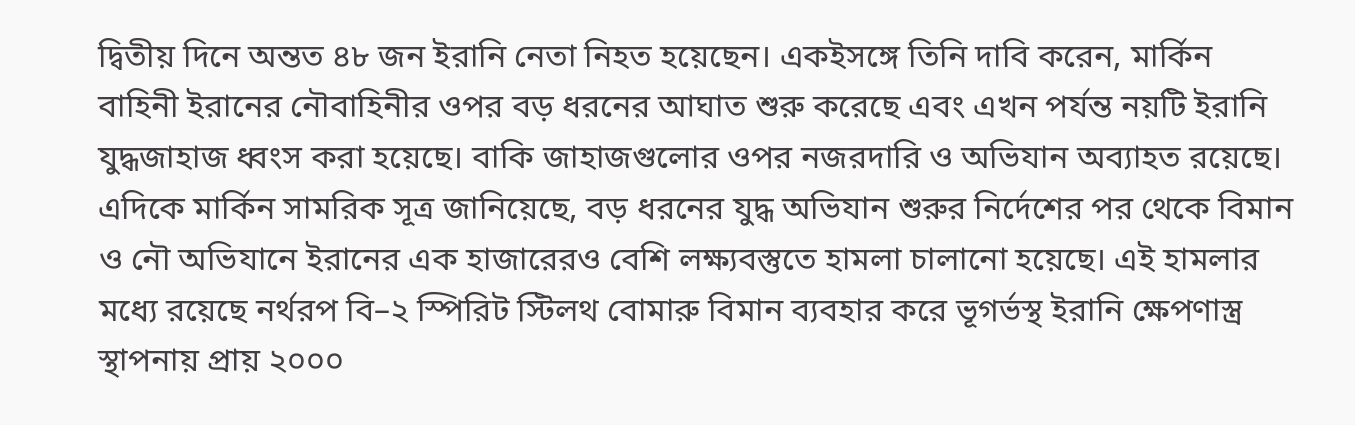দ্বিতীয় দিনে অন্তত ৪৮ জন ইরানি নেতা নিহত হয়েছেন। একইসঙ্গে তিনি দাবি করেন, মার্কিন বাহিনী ইরানের নৌবাহিনীর ওপর বড় ধরনের আঘাত শুরু করেছে এবং এখন পর্যন্ত নয়টি ইরানি যুদ্ধজাহাজ ধ্বংস করা হয়েছে। বাকি জাহাজগুলোর ওপর নজরদারি ও অভিযান অব্যাহত রয়েছে।
এদিকে মার্কিন সামরিক সূত্র জানিয়েছে, বড় ধরনের যুদ্ধ অভিযান শুরুর নির্দেশের পর থেকে বিমান ও নৌ অভিযানে ইরানের এক হাজারেরও বেশি লক্ষ্যবস্তুতে হামলা চালানো হয়েছে। এই হামলার মধ্যে রয়েছে নর্থরপ বি–২ স্পিরিট স্টিলথ বোমারু বিমান ব্যবহার করে ভূগর্ভস্থ ইরানি ক্ষেপণাস্ত্র স্থাপনায় প্রায় ২০০০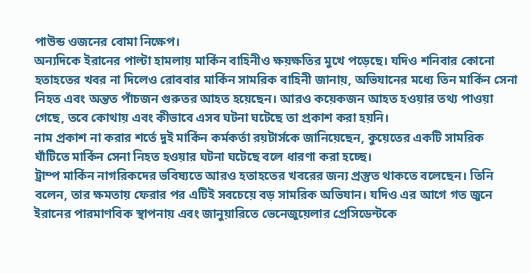পাউন্ড ওজনের বোমা নিক্ষেপ।
অন্যদিকে ইরানের পাল্টা হামলায় মার্কিন বাহিনীও ক্ষয়ক্ষতির মুখে পড়েছে। যদিও শনিবার কোনো হতাহতের খবর না দিলেও রোববার মার্কিন সামরিক বাহিনী জানায়, অভিযানের মধ্যে তিন মার্কিন সেনা নিহত এবং অন্তত পাঁচজন গুরুতর আহত হয়েছেন। আরও কয়েকজন আহত হওয়ার তথ্য পাওয়া গেছে, তবে কোথায় এবং কীভাবে এসব ঘটনা ঘটেছে তা প্রকাশ করা হয়নি।
নাম প্রকাশ না করার শর্তে দুই মার্কিন কর্মকর্তা রয়টার্সকে জানিয়েছেন, কুয়েতের একটি সামরিক ঘাঁটিতে মার্কিন সেনা নিহত হওয়ার ঘটনা ঘটেছে বলে ধারণা করা হচ্ছে।
ট্রাম্প মার্কিন নাগরিকদের ভবিষ্যতে আরও হতাহতের খবরের জন্য প্রস্তুত থাকতে বলেছেন। তিনি বলেন, তার ক্ষমতায় ফেরার পর এটিই সবচেয়ে বড় সামরিক অভিযান। যদিও এর আগে গত জুনে ইরানের পারমাণবিক স্থাপনায় এবং জানুয়ারিতে ভেনেজুয়েলার প্রেসিডেন্টকে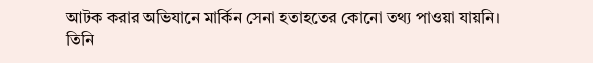আটক করার অভিযানে মার্কিন সেনা হতাহতের কোনো তথ্য পাওয়া যায়নি।
তিনি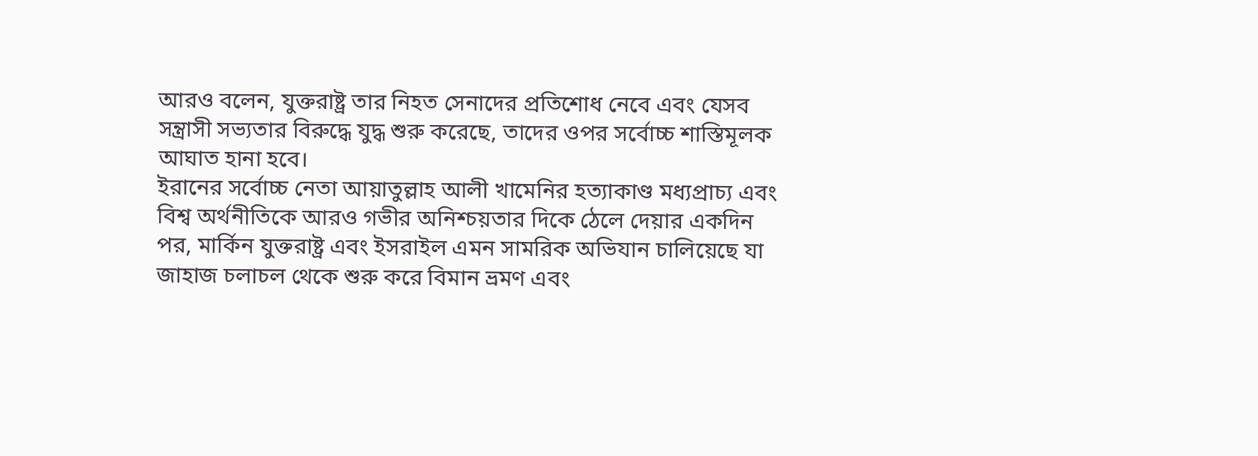আরও বলেন, যুক্তরাষ্ট্র তার নিহত সেনাদের প্রতিশোধ নেবে এবং যেসব সন্ত্রাসী সভ্যতার বিরুদ্ধে যুদ্ধ শুরু করেছে, তাদের ওপর সর্বোচ্চ শাস্তিমূলক আঘাত হানা হবে।
ইরানের সর্বোচ্চ নেতা আয়াতুল্লাহ আলী খামেনির হত্যাকাণ্ড মধ্যপ্রাচ্য এবং বিশ্ব অর্থনীতিকে আরও গভীর অনিশ্চয়তার দিকে ঠেলে দেয়ার একদিন পর, মার্কিন যুক্তরাষ্ট্র এবং ইসরাইল এমন সামরিক অভিযান চালিয়েছে যা জাহাজ চলাচল থেকে শুরু করে বিমান ভ্রমণ এবং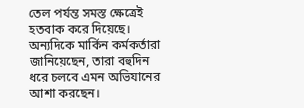তেল পর্যন্ত সমস্ত ক্ষেত্রেই হতবাক করে দিয়েছে।
অন্যদিকে মার্কিন কর্মকর্তারা জানিয়েছেন, তারা বহুদিন ধরে চলবে এমন অভিযানের আশা করছেন।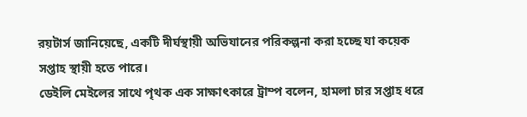রয়টার্স জানিয়েছে, একটি দীর্ঘস্থায়ী অভিযানের পরিকল্পনা করা হচ্ছে যা কয়েক সপ্তাহ স্থায়ী হতে পারে।
ডেইলি মেইলের সাথে পৃথক এক সাক্ষাৎকারে ট্রাম্প বলেন, হামলা চার সপ্তাহ ধরে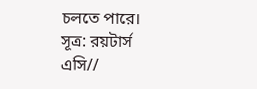চলতে পারে।
সূত্র: রয়টার্স
এসি//